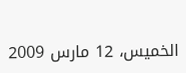الخميس، 12 مارس 2009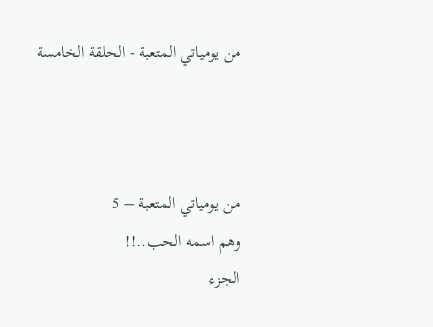من يومياتي المتعبة - الحلقة الخامسة



من يومياتي المتعبة – 5
وهم اسمه الحب..!!
الجزء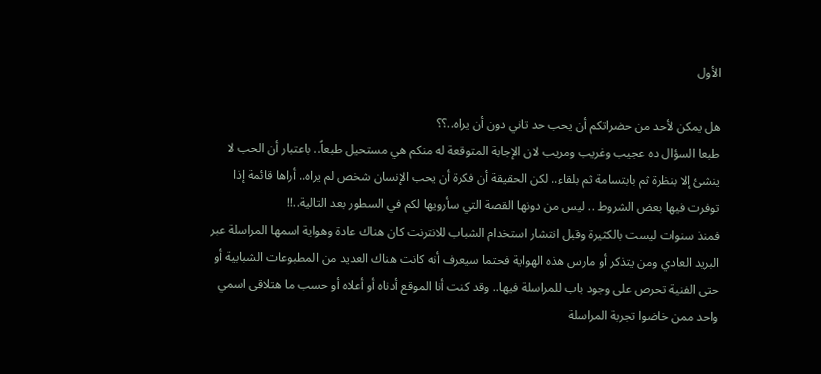الأول

هل يمكن لأحد من حضراتكم أن يحب حد تاني دون أن يراه..؟؟
طبعا السؤال ده عجيب وغريب ومريب لان الإجابة المتوقعة له منكم هي مستحيل طبعاً.. باعتبار أن الحب لا ينشئ إلا بنظرة ثم بابتسامة ثم بلقاء.. لكن الحقيقة أن فكرة أن يحب الإنسان شخص لم يراه.. أراها قائمة إذا توفرت فيها بعض الشروط .. ليس من دونها القصة التي سأرويها لكم في السطور بعد التالية..!!
فمنذ سنوات ليست بالكثيرة وقبل انتشار استخدام الشباب للانترنت كان هناك عادة وهواية اسمها المراسلة عبر البريد العادي ومن يتذكر أو مارس هذه الهواية فحتما سيعرف أنه كانت هناك العديد من المطبوعات الشبابية أو حتى الفنية تحرص على وجود باب للمراسلة فيها.. وقد كنت أنا الموقع أدناه أو أعلاه أو حسب ما هتلاقى اسمي واحد ممن خاضوا تجربة المراسلة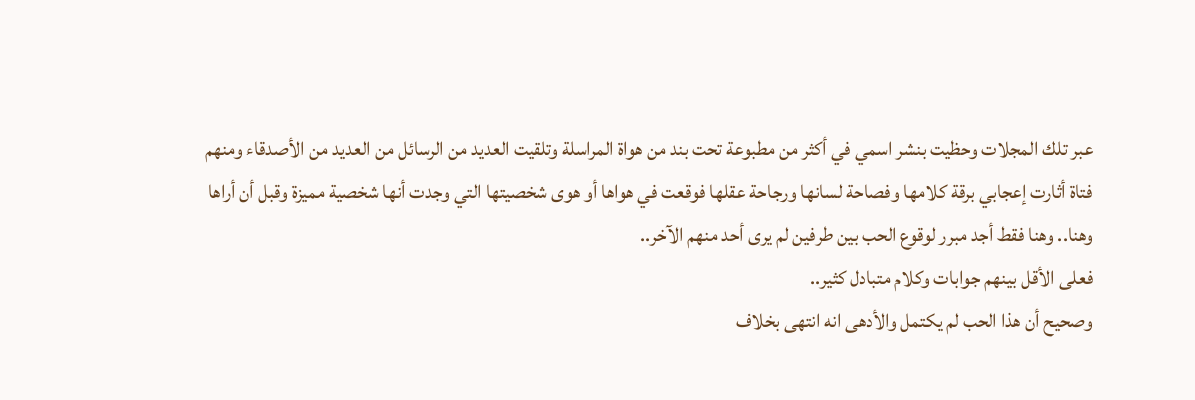عبر تلك المجلات وحظيت بنشر اسمي في أكثر من مطبوعة تحت بند من هواة المراسلة وتلقيت العديد من الرسائل من العديد من الأصدقاء ومنهم فتاة أثارت إعجابي برقة كلامها وفصاحة لسانها ورجاحة عقلها فوقعت في هواها أو هوى شخصيتها التي وجدت أنها شخصية مميزة وقبل أن أراها وهنا.. وهنا فقط أجد مبرر لوقوع الحب بين طرفين لم يرى أحد منهم الآخر..
فعلى الأقل بينهم جوابات وكلام متبادل كثير..
وصحيح أن هذا الحب لم يكتمل والأدهى انه انتهى بخلاف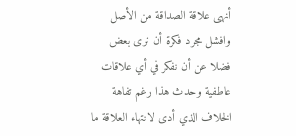أنهى علاقة الصداقة من الأصل وافشل مجرد فكرة أن نرى بعض فضلا عن أن نفكر في أي علاقات عاطفية وحدث هذا رغم تفاهة الخلاف الذي أدى لانتهاء العلاقة ما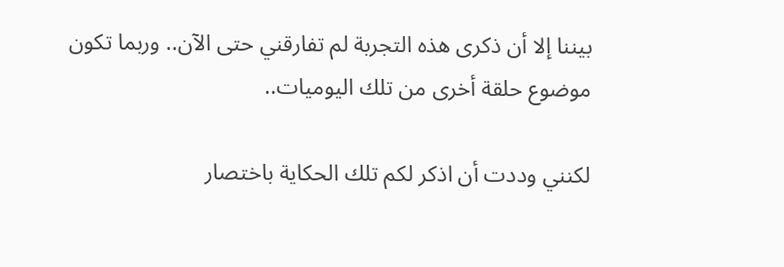بيننا إلا أن ذكرى هذه التجربة لم تفارقني حتى الآن.. وربما تكون موضوع حلقة أخرى من تلك اليوميات..

لكنني وددت أن اذكر لكم تلك الحكاية باختصار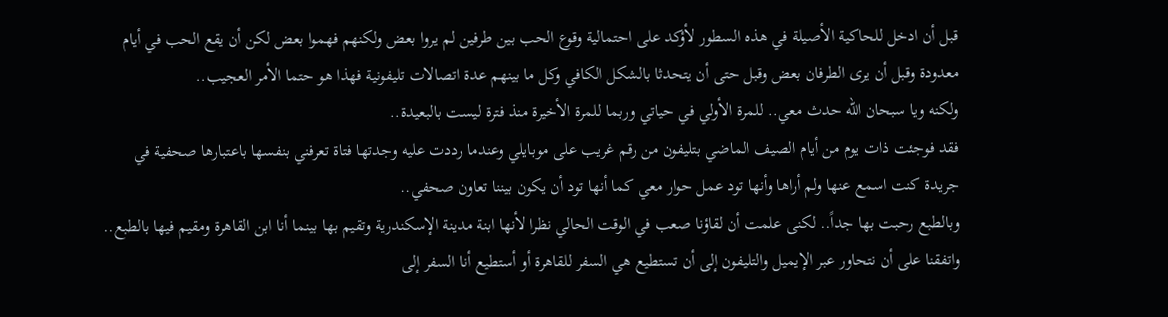قبل أن ادخل للحاكية الأصيلة في هذه السطور لأؤكد على احتمالية وقوع الحب بين طرفين لم يروا بعض ولكنهم فهموا بعض لكن أن يقع الحب في أيام معدودة وقبل أن يرى الطرفان بعض وقبل حتى أن يتحدثا بالشكل الكافي وكل ما بينهم عدة اتصالات تليفونية فهذا هو حتما الأمر العجيب..
ولكنه ويا سبحان الله حدث معي.. للمرة الأولي في حياتي وربما للمرة الأخيرة منذ فترة ليست بالبعيدة..
فقد فوجئت ذات يوم من أيام الصيف الماضي بتليفون من رقم غريب على موبايلي وعندما رددت عليه وجدتها فتاة تعرفني بنفسها باعتبارها صحفية في جريدة كنت اسمع عنها ولم أراها وأنها تود عمل حوار معي كما أنها تود أن يكون بيننا تعاون صحفي..
وبالطبع رحبت بها جداً.. لكنى علمت أن لقاؤنا صعب في الوقت الحالي نظرا لأنها ابنة مدينة الإسكندرية وتقيم بها بينما أنا ابن القاهرة ومقيم فيها بالطبع..
واتفقنا على أن نتحاور عبر الإيميل والتليفون إلى أن تستطيع هي السفر للقاهرة أو أستطيع أنا السفر إلى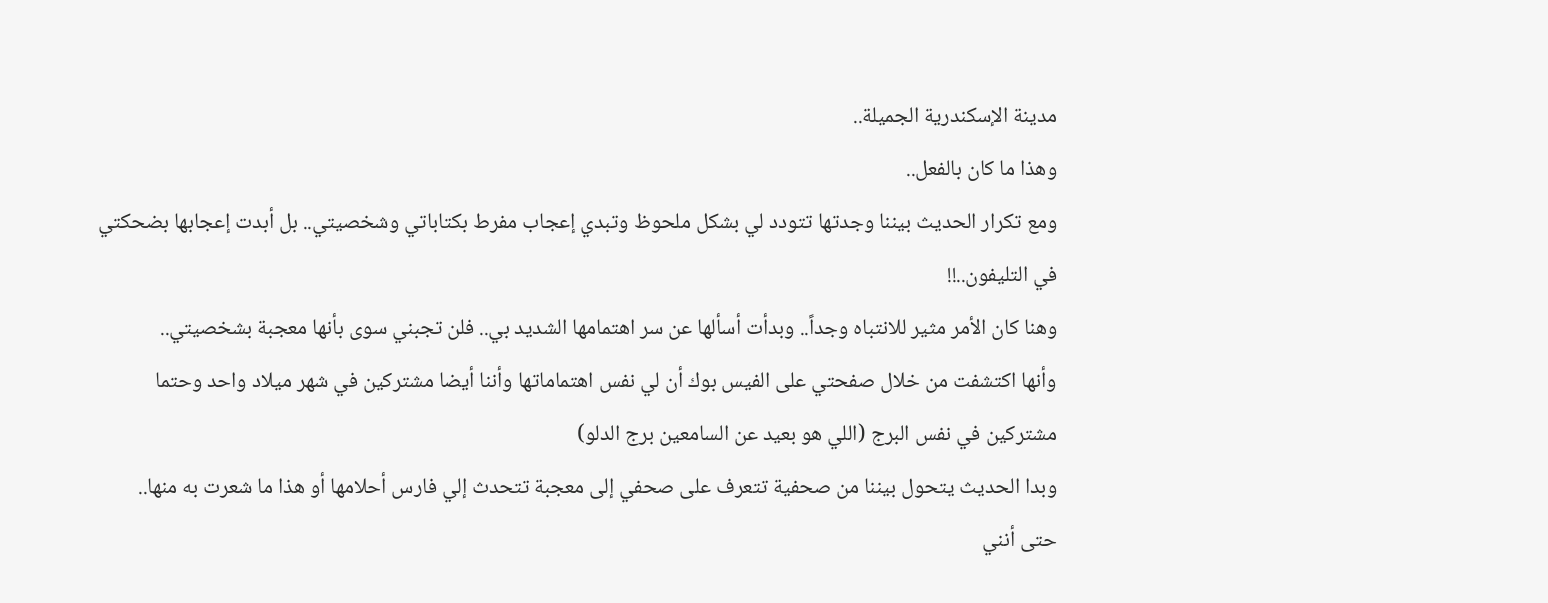مدينة الإسكندرية الجميلة..
وهذا ما كان بالفعل..
ومع تكرار الحديث بيننا وجدتها تتودد لي بشكل ملحوظ وتبدي إعجاب مفرط بكتاباتي وشخصيتي.. بل أبدت إعجابها بضحكتي في التليفون..!!
وهنا كان الأمر مثير للانتباه وجداً.. وبدأت أسألها عن سر اهتمامها الشديد بي.. فلن تجبني سوى بأنها معجبة بشخصيتي..
وأنها اكتشفت من خلال صفحتي على الفيس بوك أن لي نفس اهتماماتها وأننا أيضا مشتركين في شهر ميلاد واحد وحتما مشتركين في نفس البرج (اللي هو بعيد عن السامعين برج الدلو)
وبدا الحديث يتحول بيننا من صحفية تتعرف على صحفي إلى معجبة تتحدث إلي فارس أحلامها أو هذا ما شعرت به منها..
حتى أنني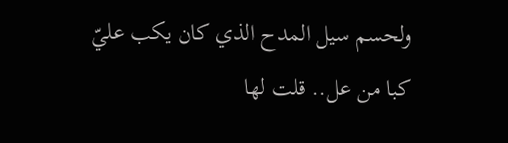ولحسم سيل المدح الذي كان يكب عليّ كبا من عل.. قلت لها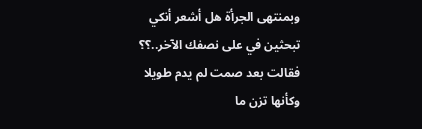وبمنتهى الجرأة هل أشعر أنكي تبحثين في على نصفك الآخر..؟؟
فقالت بعد صمت لم يدم طويلا وكأنها تزن ما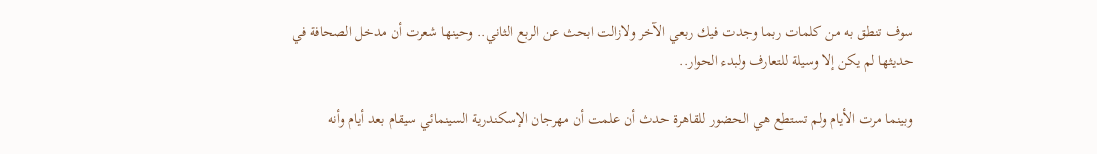سوف تنطق به من كلمات ربما وجدت فيك ربعي الآخر ولازالت ابحث عن الربع الثاني.. وحينها شعرت أن مدخل الصحافة في حديثها لم يكن إلا وسيلة للتعارف ولبدء الحوار..

وبينما مرت الأيام ولم تستطع هي الحضور للقاهرة حدث أن علمت أن مهرجان الإسكندرية السينمائي سيقام بعد أيام وأنه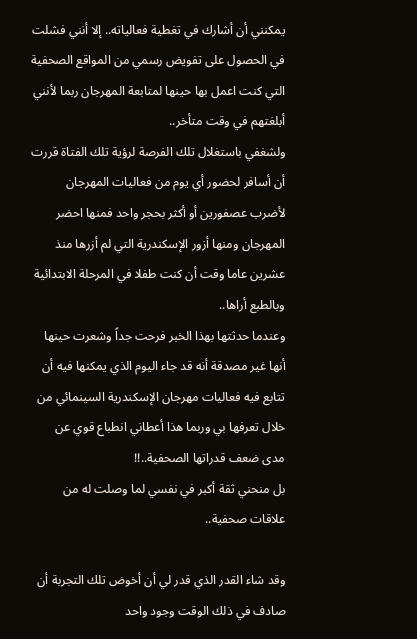يمكنني أن أشارك في تغطية فعالياته.. إلا أنني فشلت في الحصول على تفويض رسمي من المواقع الصحفية التي كنت اعمل بها حينها لمتابعة المهرجان ربما لأنني أبلغتهم في وقت متأخر..
ولشغفي باستغلال تلك الفرصة لرؤية تلك الفتاة قررت أن أسافر لحضور أي يوم من فعاليات المهرجان لأضرب عصفورين أو أكثر بحجر واحد فمنها احضر المهرجان ومنها أزور الإسكندرية التي لم أزرها منذ عشرين عاما وقت أن كنت طفلا في المرحلة الابتدائية وبالطبع أراها..
وعندما حدثتها بهذا الخبر فرحت جداً وشعرت حينها أنها غير مصدقة أنه قد جاء اليوم الذي يمكنها فيه أن تتابع فيه فعاليات مهرجان الإسكندرية السينمائي من خلال تعرفها بي وربما هذا أعطاني انطباع قوي عن مدى ضعف قدراتها الصحفية..!!
بل منحني ثقة أكبر في نفسي لما وصلت له من علاقات صحفية..

وقد شاء القدر الذي قدر لي أن أخوض تلك التجربة أن صادف في ذلك الوقت وجود واحد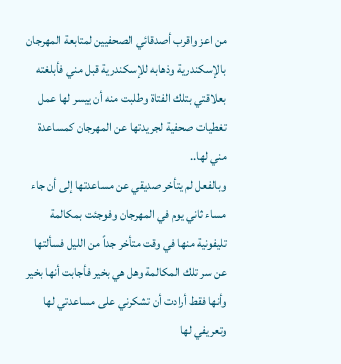من اعز واقرب أصدقائي الصحفيين لمتابعة المهرجان بالإسكندرية وذهابه للإسكندرية قبل مني فأبلغته بعلاقتي بتلك الفتاة وطلبت منه أن ييسر لها عمل تغطيات صحفية لجريدتها عن المهرجان كمساعدة مني لها..
وبالفعل لم يتأخر صديقي عن مساعدتها إلى أن جاء مساء ثاني يوم في المهرجان وفوجئت بمكالمة تليفونية منها في وقت متأخر جداً من الليل فسألتها عن سر تلك المكالمة وهل هي بخير فأجابت أنها بخير وأنها فقط أرادت أن تشكرني على مساعدتي لها وتعريفي لها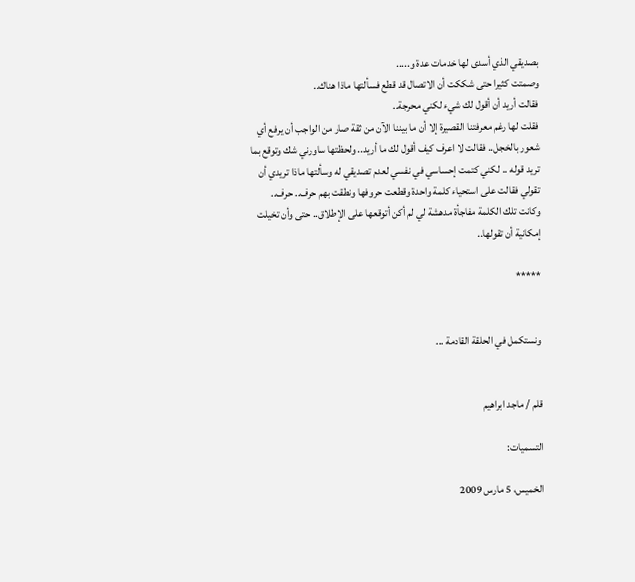بصديقي الذي أسدى لها خدمات عدة و.....
وصمتت كثيرا حتى شككت أن الاتصال قد قطع فسألتها ماذا هناك..
فقالت أريد أن أقول لك شيء لكني محرجة..
فقلت لها رغم معرفتنا القصيرة إلا أن ما بيننا الآن من ثقة صار من الواجب أن يرفع أي شعور بالخجل.. فقالت لا اعرف كيف أقول لك ما أريد.. ولحظتها ساورني شك وتوقع بما تريد قوله .. لكني كتمت إحساسي في نفسي لعدم تصديقي له وسألتها ماذا تريدي أن تقولي فقالت على استحياء كلمة واحدة وقطعت حروفها ونطقت بهم حرف.. حرف..
وكانت تلك الكلمة مفاجأة مدهشة لي لم أكن أتوقعها على الإطلاق.. حتى وأن تخيلت إمكانية أن تقولها..

*****


ونستكمل في الحلقة القادمة ...


قلم / ماجد ابراهيم

التسميات:

الخميس، 5 مارس 2009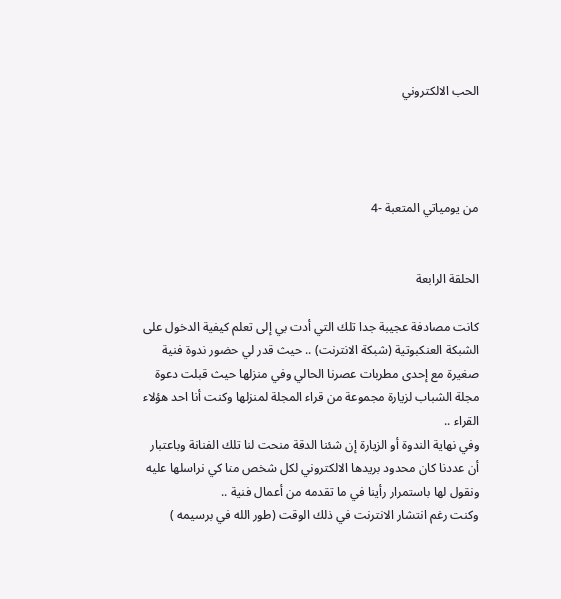الحب الالكتروني




من يومياتي المتعبة -4


الحلقة الرابعة

كانت مصادفة عجيبة جدا تلك التي أدت بي إلى تعلم كيفية الدخول على الشبكة العنكبوتية (شبكة الانترنت) .. حيث قدر لي حضور ندوة فنية صغيرة مع إحدى مطربات عصرنا الحالي وفي منزلها حيث قبلت دعوة مجلة الشباب لزيارة مجموعة من قراء المجلة لمنزلها وكنت أنا احد هؤلاء القراء ..
وفي نهاية الندوة أو الزيارة إن شئنا الدقة منحت لنا تلك الفنانة وباعتبار أن عددنا كان محدود بريدها الالكتروني لكل شخص منا كي نراسلها عليه ونقول لها باستمرار رأينا في ما تقدمه من أعمال فنية ..
وكنت رغم انتشار الانترنت في ذلك الوقت (طور الله في برسيمه )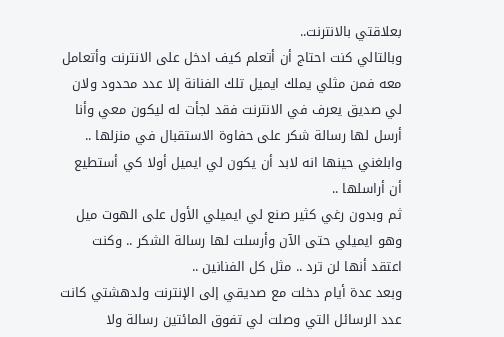بعلاقتي بالانترنت..
وبالتالي كنت احتاج أن أتعلم كيف ادخل على الانترنت وأتعامل معه فمن مثلي يملك ايميل تلك الفنانة إلا عدد محدود ولان لي صديق يعرف في الانترنت فقد لجأت له ليكون معي وأنا أرسل لها رسالة شكر على حفاوة الاستقبال في منزلها .. وابلغني حينها انه لابد أن يكون لي ايميل أولا كي أستطيع أن أراسلها ..
ثم وبدون رغي كثير صنع لي ايميلي الأول على الهوت ميل وهو ايميلي حتى الآن وأرسلت لها رسالة الشكر .. وكنت اعتقد أنها لن ترد .. مثل كل الفنانين ..
وبعد عدة أيام دخلت مع صديقي إلى الإنترنت ولدهشتي كانت عدد الرسائل التي وصلت لي تفوق المائتين رسالة ولا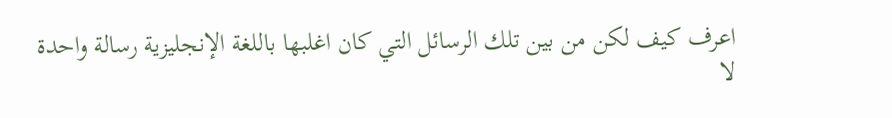اعرف كيف لكن من بين تلك الرسائل التي كان اغلبها باللغة الإنجليزية رسالة واحدة لا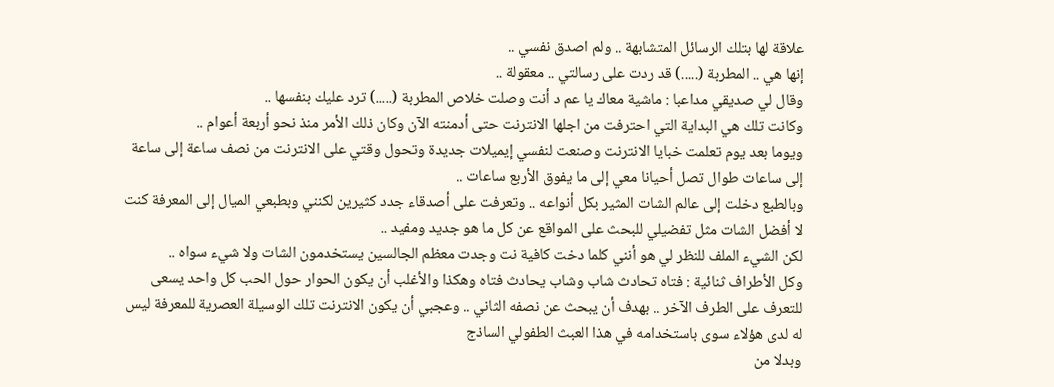علاقة لها بتلك الرسائل المتشابهة .. ولم اصدق نفسي ..
إنها هي .. المطربة (.....) قد ردت على رسالتي .. معقولة ..
وقال لي صديقي مداعبا : ماشية معاك يا عم د أنت وصلت خلاص المطربة (.....) ترد عليك بنفسها ..
وكانت تلك هي البداية التي احترفت من اجلها الانترنت حتى أدمنته الآن وكان ذلك الأمر منذ نحو أربعة أعوام ..
ويوما بعد يوم تعلمت خبايا الانترنت وصنعت لنفسي إيميلات جديدة وتحول وقتي على الانترنت من نصف ساعة إلى ساعة إلى ساعات طوال تصل أحيانا معي إلى ما يفوق الأربع ساعات ..
وبالطبع دخلت إلى عالم الشات المثير بكل أنواعه .. وتعرفت على أصدقاء جدد كثيرين لكنني وبطبعي الميال إلى المعرفة كنت لا أفضل الشات مثل تفضيلي للبحث على المواقع عن كل ما هو جديد ومفيد ..
لكن الشيء الملف للنظر لي هو أنني كلما دخت كافية نت وجدت معظم الجالسين يستخدمون الشات ولا شيء سواه ..
وكل الأطراف ثنائية : فتاه تحادث شاب وشاب يحادث فتاه وهكذا والأغلب أن يكون الحوار حول الحب كل واحد يسعى للتعرف على الطرف الآخر .. بهدف أن يبحث عن نصفه الثاني .. وعجبي أن يكون الانترنت تلك الوسيلة العصرية للمعرفة ليس له لدى هؤلاء سوى باستخدامه في هذا العبث الطفولي الساذج
وبدلا من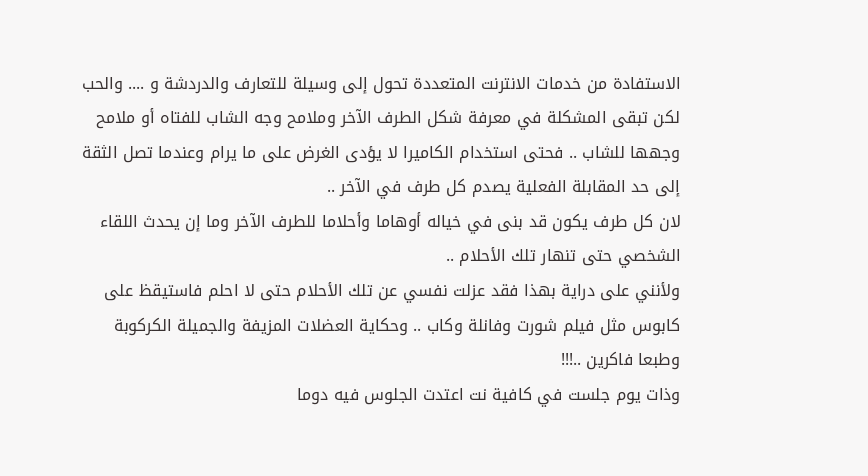الاستفادة من خدمات الانترنت المتعددة تحول إلى وسيلة للتعارف والدردشة و .... والحب
لكن تبقى المشكلة في معرفة شكل الطرف الآخر وملامح وجه الشاب للفتاه أو ملامح وجهها للشاب .. فحتى استخدام الكاميرا لا يؤدى الغرض على ما يرام وعندما تصل الثقة إلى حد المقابلة الفعلية يصدم كل طرف في الآخر ..
لان كل طرف يكون قد بنى في خياله أوهاما وأحلاما للطرف الآخر وما إن يحدث اللقاء الشخصي حتى تنهار تلك الأحلام ..
ولأنني على دراية بهذا فقد عزلت نفسي عن تلك الأحلام حتى لا احلم فاستيقظ على كابوس مثل فيلم شورت وفانلة وكاب .. وحكاية العضلات المزيفة والجميلة الكركوبة وطبعا فاكرين ..!!!
وذات يوم جلست في كافية نت اعتدت الجلوس فيه دوما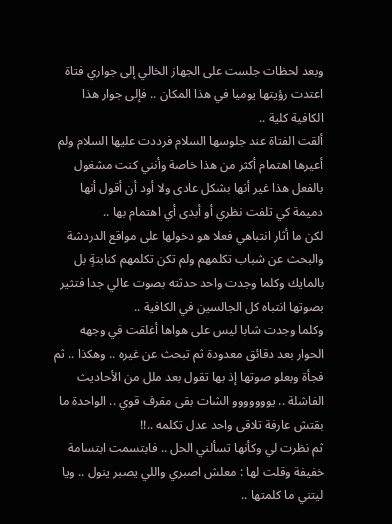وبعد لحظات جلست على الجهاز الخالي إلى جواري فتاة اعتدت رؤيتها يوميا في هذا المكان .. فإلى جوار هذا الكافية كلية ..
ألقت الفتاة عند جلوسها السلام فرددت عليها السلام ولم أعيرها اهتمام أكثر من هذا خاصة وأنني كنت مشغول بالفعل هذا غير أنها بشكل عادى ولا أود أن أقول أنها دميمة كي تلفت نظري أو أبدى أي اهتمام بها ..
لكن ما أثار انتباهي فعلا هو دخولها على مواقع الدردشة والبحث عن شباب تكلمهم ولم تكن تكلمهم كنابتةٍ بل بالمايك وكلما وجدت واحد حدثته بصوت عالي جدا فتثير بصوتها انتباه كل الجالسين في الكافية ..
وكلما وجدت شابا ليس على هواها أغلقت في وجهه الحوار بعد دقائق معدودة ثم تبحث عن غيره .. وهكذا .. ثم فجأة وبعلو صوتها إذ بها تقول بعد ملل من الأحاديث الفاشلة .. يووووووو الشات بقى مقرف قوي .. الواحدة ما بقتش عارفة تلاقى واحد عدل تكلمه ..!!
ثم نظرت لي وكأنها تسألني الحل .. فابتسمت ابتسامة خفيفة وقلت لها : معلش اصبري واللي يصبر ينول .. ويا ليتني ما كلمتها ..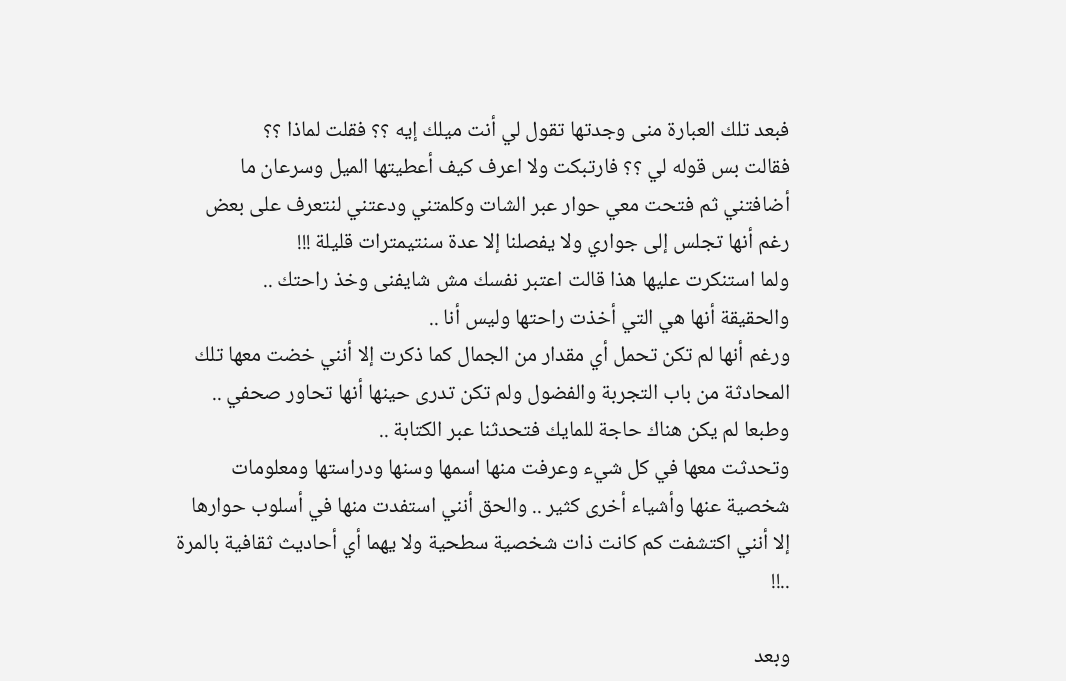فبعد تلك العبارة منى وجدتها تقول لي أنت ميلك إيه ؟؟ فقلت لماذا ؟؟
فقالت بس قوله لي ؟؟ فارتبكت ولا اعرف كيف أعطيتها الميل وسرعان ما أضافتني ثم فتحت معي حوار عبر الشات وكلمتني ودعتني لنتعرف على بعض رغم أنها تجلس إلى جواري ولا يفصلنا إلا عدة سنتيمترات قليلة !!!
ولما استنكرت عليها هذا قالت اعتبر نفسك مش شايفنى وخذ راحتك ..
والحقيقة أنها هي التي أخذت راحتها وليس أنا ..
ورغم أنها لم تكن تحمل أي مقدار من الجمال كما ذكرت إلا أنني خضت معها تلك المحادثة من باب التجربة والفضول ولم تكن تدرى حينها أنها تحاور صحفي ..
وطبعا لم يكن هناك حاجة للمايك فتحدثنا عبر الكتابة ..
وتحدثت معها في كل شيء وعرفت منها اسمها وسنها ودراستها ومعلومات شخصية عنها وأشياء أخرى كثير .. والحق أنني استفدت منها في أسلوب حوارها إلا أنني اكتشفت كم كانت ذات شخصية سطحية ولا يهما أي أحاديث ثقافية بالمرة ..!!

وبعد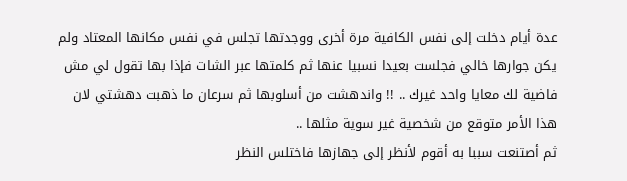عدة أيام دخلت إلى نفس الكافية مرة أخرى ووجدتها تجلس في نفس مكانها المعتاد ولم يكن جوارها خالي فجلست بعيدا نسبيا عنها ثم كلمتها عبر الشات فإذا بها تقول لي مش فاضية لك معايا واحد غيرك .. !! واندهشت من أسلوبها ثم سرعان ما ذهبت دهشتي لان هذا الأمر متوقع من شخصية غير سوية مثلها ..
ثم أصتنعت سببا به أقوم لأنظر إلى جهازها فاختلس النظر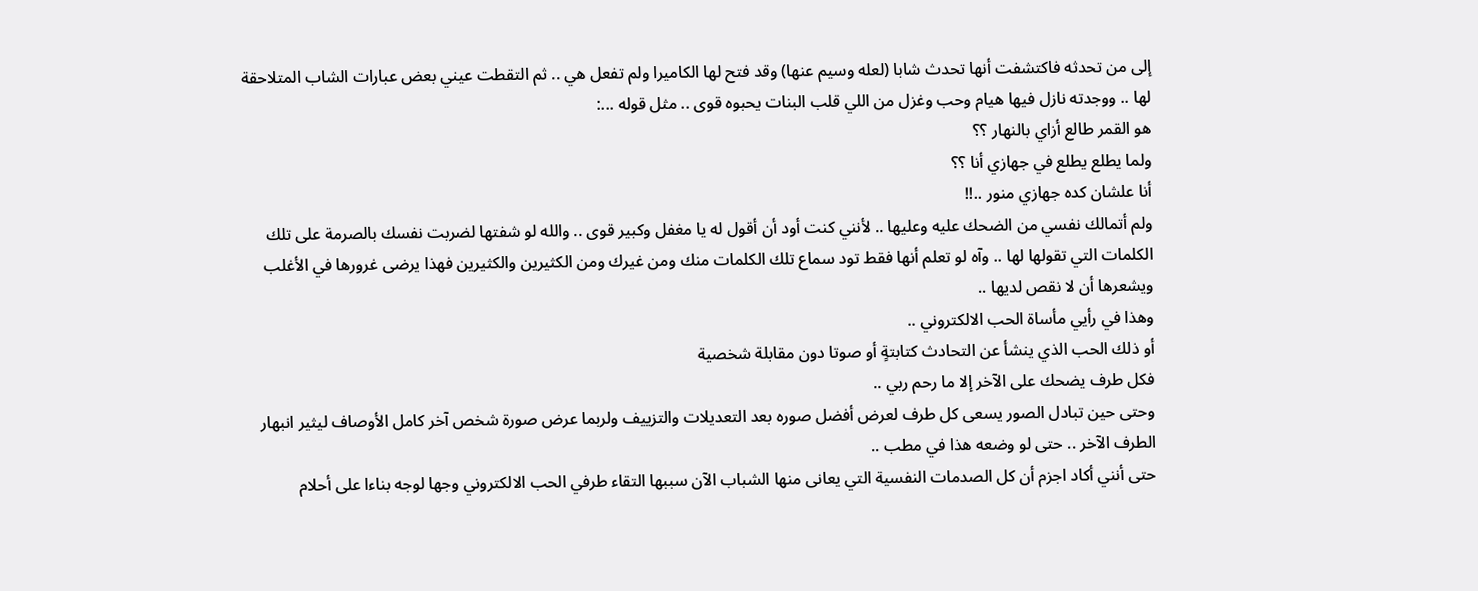إلى من تحدثه فاكتشفت أنها تحدث شابا (لعله وسيم عنها) وقد فتح لها الكاميرا ولم تفعل هي .. ثم التقطت عيني بعض عبارات الشاب المتلاحقة لها .. ووجدته نازل فيها هيام وحب وغزل من اللي قلب البنات يحبوه قوى .. مثل قوله ...:
هو القمر طالع أزاي بالنهار ؟؟
ولما يطلع يطلع في جهازي أنا ؟؟
أنا علشان كده جهازي منور ..!!
ولم أتمالك نفسي من الضحك عليه وعليها .. لأنني كنت أود أن أقول له يا مغفل وكبير قوى .. والله لو شفتها لضربت نفسك بالصرمة على تلك الكلمات التي تقولها لها .. وآه لو تعلم أنها فقط تود سماع تلك الكلمات منك ومن غيرك ومن الكثيرين والكثيرين فهذا يرضى غرورها في الأغلب ويشعرها أن لا نقص لديها ..
وهذا في رأيي مأساة الحب الالكتروني ..
أو ذلك الحب الذي ينشأ عن التحادث كتابتةٍ أو صوتا دون مقابلة شخصية
فكل طرف يضحك على الآخر إلا ما رحم ربي ..
وحتى حين تبادل الصور يسعى كل طرف لعرض أفضل صوره بعد التعديلات والتزييف ولربما عرض صورة شخص آخر كامل الأوصاف ليثير انبهار الطرف الآخر .. حتى لو وضعه هذا في مطب ..
حتى أنني أكاد اجزم أن كل الصدمات النفسية التي يعانى منها الشباب الآن سببها التقاء طرفي الحب الالكتروني وجها لوجه بناءا على أحلام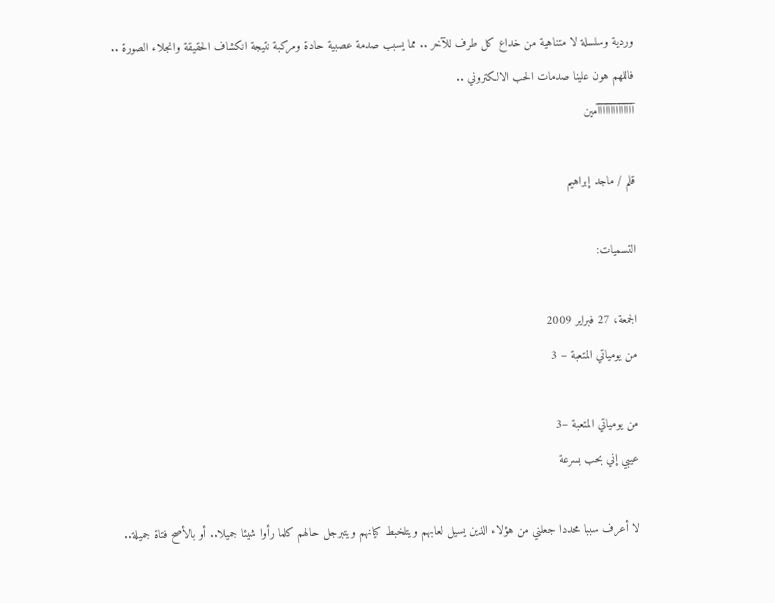وردية وسلسلة لا متناهية من خداع كل طرف للآخر .. مما يسبب صدمة عصبية حادة ومركبة نتيجة انكشاف الحقيقة وانجلاء الصورة ..
فاللهم هون علينا صدمات الحب الالكتروني ..
آآآآآآآآآآآآآآمين

قلم / ماجد إبراهيم

التسميات:

الجمعة، 27 فبراير 2009
من يومياتي المتعبة – 3

من يومياتي المتعبة –3
عيبي إني بحب بسرعة

لا أعرف سببا محددا جعلني من هؤلاء الذين يسيل لعابهم ويتلخبط كيانهم ويتبرجل حالهم كلما رأوا شيئا جميلا.. أو بالأصح فتاة جميلة..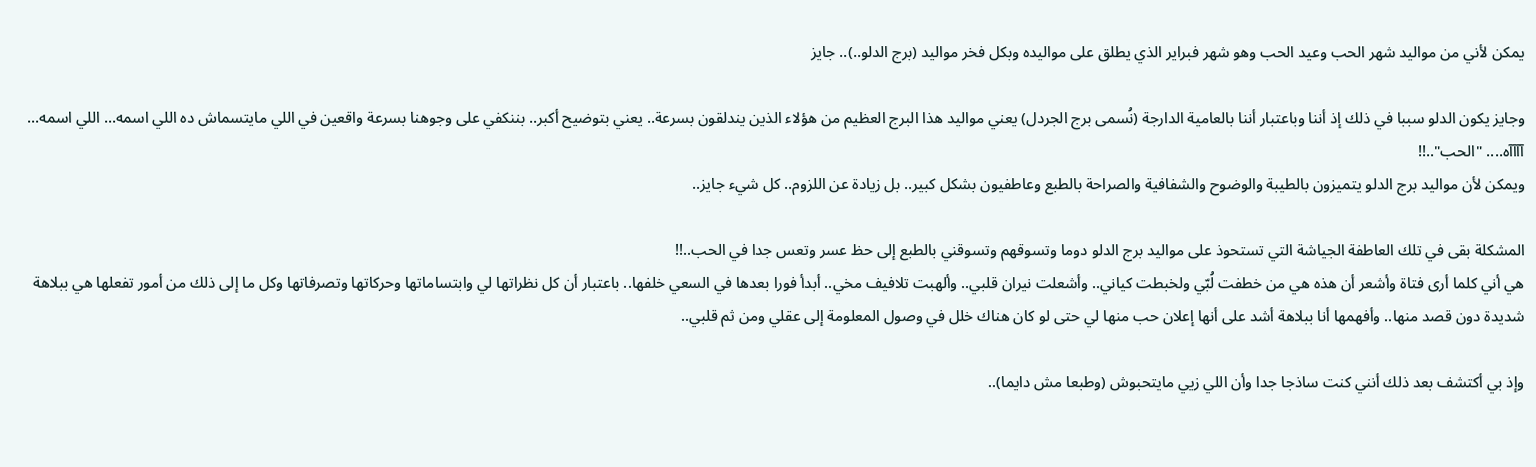يمكن لأني من مواليد شهر الحب وعيد الحب وهو شهر فبراير الذي يطلق على مواليده وبكل فخر مواليد (برج الدلو..).. جايز

وجايز يكون الدلو سببا في ذلك إذ أننا وباعتبار أننا بالعامية الدارجة (نُسمى برج الجردل) يعني مواليد هذا البرج العظيم من هؤلاء الذين يندلقون بسرعة.. يعني بتوضيح أكبر.. بننكفي على وجوهنا بسرعة واقعين في اللي مايتسماش ده اللي اسمه... اللي اسمه... آآآآه.... "الحب"..!!
ويمكن لأن مواليد برج الدلو يتميزون بالطيبة والوضوح والشفافية والصراحة بالطبع وعاطفيون بشكل كبير.. بل زيادة عن اللزوم.. كل شيء جايز..

المشكلة بقى في تلك العاطفة الجياشة التي تستحوذ على مواليد برج الدلو دوما وتسوقهم وتسوقني بالطبع إلى حظ عسر وتعس جدا في الحب..!!
هي أني كلما أرى فتاة وأشعر أن هذه هي من خطفت لُبّي ولخبطت كياني.. وأشعلت نيران قلبي.. وألهبت تلافيف مخي.. أبدأ فورا بعدها في السعي خلفها.. باعتبار أن كل نظراتها لي وابتساماتها وحركاتها وتصرفاتها وكل ما إلى ذلك من أمور تفعلها هي ببلاهة شديدة دون قصد منها.. وأفهمها أنا ببلاهة أشد على أنها إعلان حب منها لي حتى لو كان هناك خلل في وصول المعلومة إلى عقلي ومن ثم قلبي..

وإذ بي أكتشف بعد ذلك أنني كنت ساذجا جدا وأن اللي زيي مايتحبوش (وطبعا مش دايما)..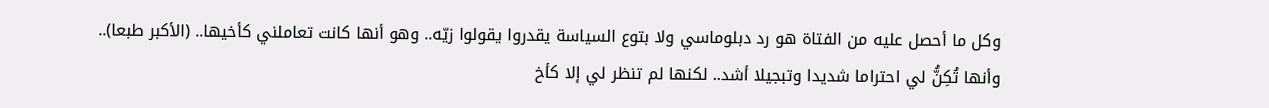وكل ما أحصل عليه من الفتاة هو رد دبلوماسي ولا بتوع السياسة يقدروا يقولوا زيّه.. وهو أنها كانت تعاملني كأخيها.. (الأكبر طبعا).. وأنها تُكِنُّ لي احتراما شديدا وتبجيلا أشد.. لكنها لم تنظر لي إلا كأخ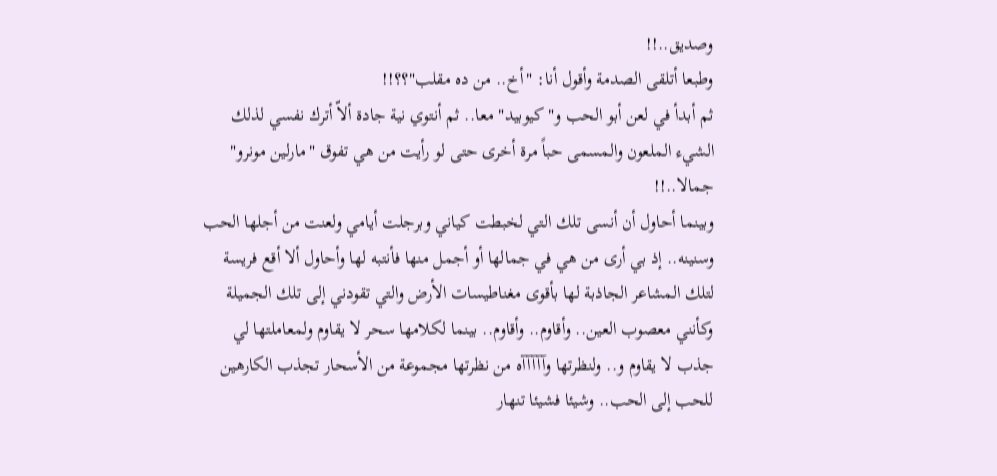وصديق..!!
وطبعا أتلقى الصدمة وأقول أنا: "أخ.. من ده مقلب"؟؟!!
ثم أبدأ في لعن أبو الحب و"كيوبيد" معا.. ثم أنتوي نية جادة ألاّ أترك نفسي لذلك الشيء الملعون والمسمى حباً مرة أخرى حتى لو رأيت من هي تفوق "مارلين مونرو" جمالا..!!
وبينما أحاول أن أنسى تلك التي لخبطت كياني وبرجلت أيامي ولعنت من أجلها الحب وسنينه.. إذ بي أرى من هي في جمالها أو أجمل منها فأنتبه لها وأحاول ألا أقع فريسة لتلك المشاعر الجاذبة لها بأقوى مغناطيسات الأرض والتي تقودني إلى تلك الجميلة وكأنني معصوب العين.. وأقاوم.. وأقاوم.. بينما لكلامها سحر لا يقاوم ولمعاملتها لي جذب لا يقاوم و.. ولنظرتها وآآآآآه من نظرتها مجموعة من الأسحار تجذب الكارهين للحب إلى الحب.. وشيئا فشيئا تنهار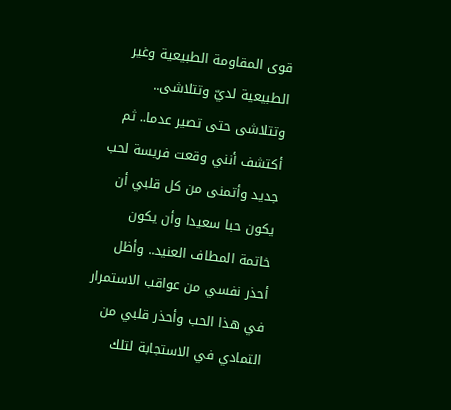قوى المقاومة الطبيعية وغير الطبيعية لديّ وتتلاشى.. وتتلاشى حتى تصير عدما.. ثم أكتشف أنني وقعت فريسة لحب جديد وأتمنى من كل قلبي أن يكون حبا سعيدا وأن يكون خاتمة المطاف العنيد.. وأظل أحذر نفسي من عواقب الاستمرار في هذا الحب وأحذر قلبي من التمادي في الاستجابة لتلك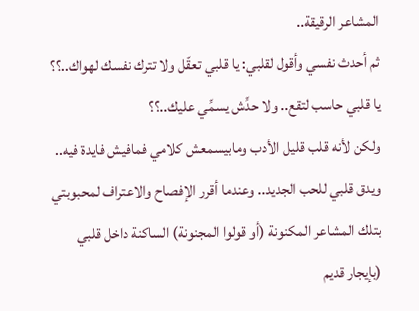المشاعر الرقيقة..
ثم أحدث نفسي وأقول لقلبي: يا قلبي تعقّل ولا تترك نفسك لهواك..؟؟
يا قلبي حاسب لتقع.. ولا حدِّش يسمِّي عليك..؟؟
ولكن لأنه قلب قليل الأدب ومابيسمعش كلامي فمافيش فايدة فيه..
ويدق قلبي للحب الجديد.. وعندما أقرر الإفصاح والاعتراف لمحبوبتي بتلك المشاعر المكنونة (أو قولوا المجنونة) الساكنة داخل قلبي (بإيجار قديم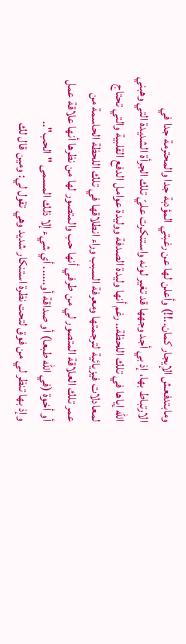ومابتدفعش الإيجار كمان..!!) وأعلن لها عن رغبتي المؤدبة جدا والمحترمة جدا في الارتباط بها، إذ بي أجد وجهها قد تغير لونه واستنكرت عليّ تلك الجرأة الشديدة التي وهبني الله إياها في تلك اللحظة.. رغم أنها وليدة الصدفة ووليدة عوامل الدفع القلبية والتي تحتاج لمعادلات فيزيائية لترجمتها ومعرفة السبب وراء انطلاقها في تلك اللحظة الحاسمة من عمر تلك العلاقة المتصور لي من طرفي أنها حب والمتصور لها من نظرها أنها علاقة عمل أو أخوة (في الله طبعا) أو صداقة أو...... أي شيء إلا ذلك المسمى "الحب"..
وإذ بها تنظر لي من فوق لتحت نظرة استنكار شديد وهي تقول لي: ومين قال لك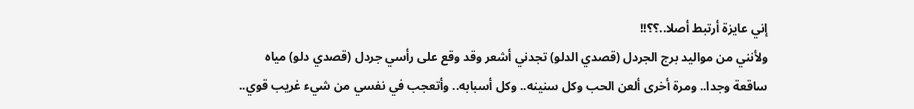إني عايزة أرتبط أصلا..؟؟!!
ولأنني من مواليد برج الجردل (قصدي الدلو) تجدني أشعر وقد وقع على رأسي جردل (قصدي دلو) مياه ساقعة وجدا.. ومرة أخرى ألعن الحب وكل سنينه.. وكل أسبابه.. وأتعجب في نفسي من شيء غريب قوي..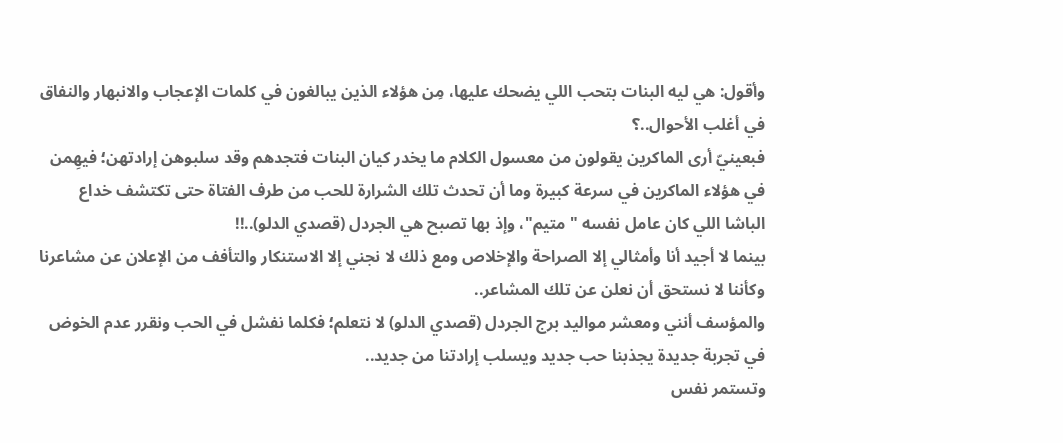وأقول: هي ليه البنات بتحب اللي يضحك عليها، مِن هؤلاء الذين يبالغون في كلمات الإعجاب والانبهار والنفاق في أغلب الأحوال..؟
فبعينيّ أرى الماكرين يقولون من معسول الكلام ما يخدر كيان البنات فتجدهم وقد سلبوهن إرادتهن؛ فيهِمن في هؤلاء الماكرين في سرعة كبيرة وما أن تحدث تلك الشرارة للحب من طرف الفتاة حتى تكتشف خداع الباشا اللي كان عامل نفسه "متيم"، وإذ بها تصبح هي الجردل (قصدي الدلو)..!!
بينما لا أجيد أنا وأمثالي إلا الصراحة والإخلاص ومع ذلك لا نجني إلا الاستنكار والتأفف من الإعلان عن مشاعرنا وكأننا لا نستحق أن نعلن عن تلك المشاعر..
والمؤسف أنني ومعشر مواليد برج الجردل (قصدي الدلو) لا نتعلم؛ فكلما نفشل في الحب ونقرر عدم الخوض في تجربة جديدة يجذبنا حب جديد ويسلب إرادتنا من جديد..
وتستمر نفس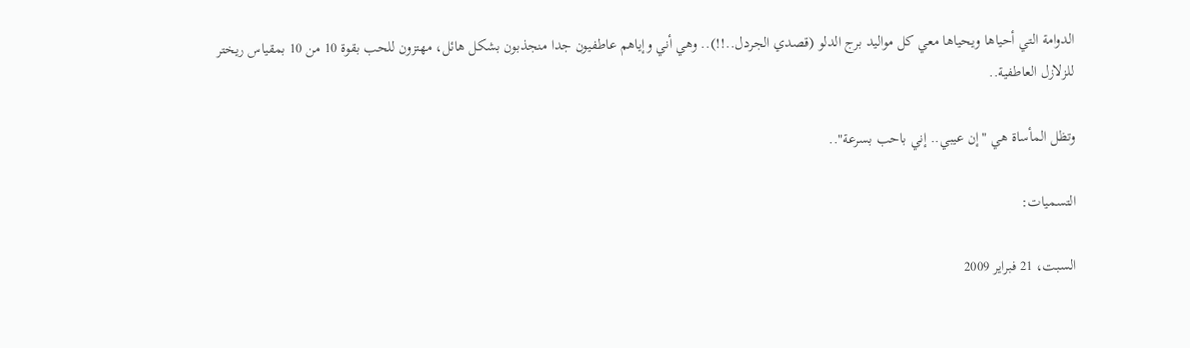الدوامة التي أحياها ويحياها معي كل مواليد برج الدلو (قصدي الجردل..!!).. وهي أني وإياهم عاطفيون جدا منجذبون بشكل هائل، مهتزون للحب بقوة 10 من 10 بمقياس ريختر للزلازل العاطفية..

وتظل المأساة هي "إن عيبي.. إني باحب بسرعة"..

التسميات:

السبت، 21 فبراير 2009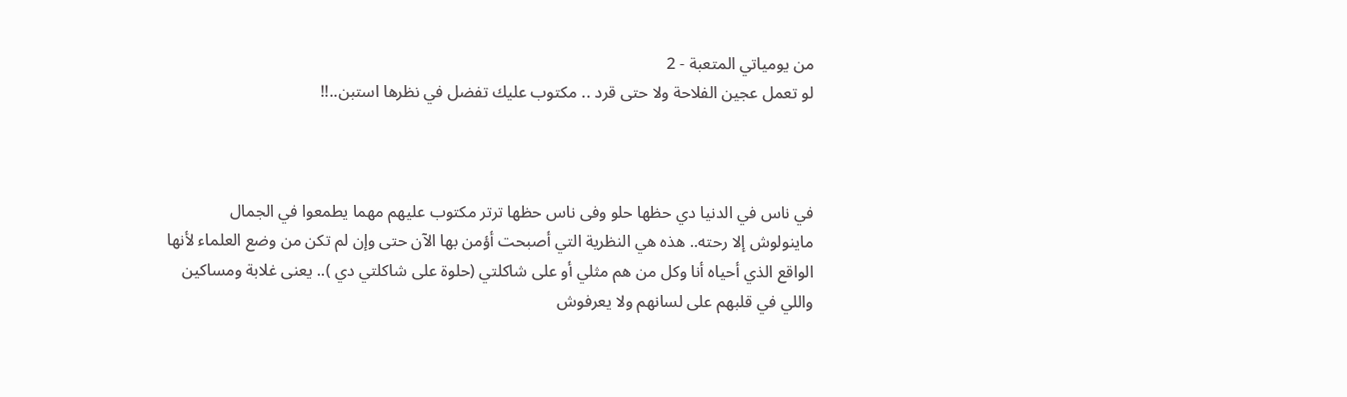من يومياتي المتعبة - 2
لو تعمل عجين الفلاحة ولا حتى قرد .. مكتوب عليك تفضل في نظرها استبن..!!



في ناس في الدنيا دي حظها حلو وفى ناس حظها ترتر مكتوب عليهم مهما يطمعوا في الجمال ماينولوش إلا رحته.. هذه هي النظرية التي أصبحت أؤمن بها الآن حتى وإن لم تكن من وضع العلماء لأنها الواقع الذي أحياه أنا وكل من هم مثلي أو على شاكلتي (حلوة على شاكلتي دي ).. يعنى غلابة ومساكين واللي في قلبهم على لسانهم ولا يعرفوش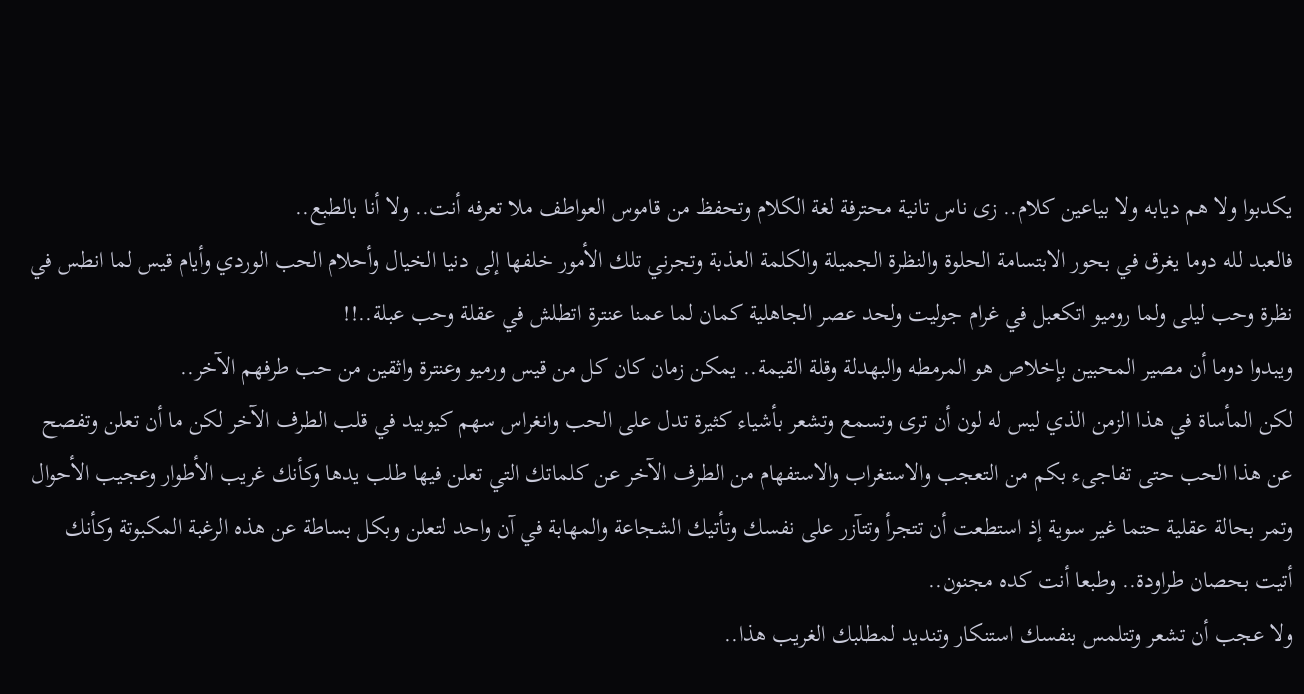يكدبوا ولا هم ديابه ولا بياعين كلام.. زى ناس تانية محترفة لغة الكلام وتحفظ من قاموس العواطف ملا تعرفه أنت.. ولا أنا بالطبع..
فالعبد لله دوما يغرق في بحور الابتسامة الحلوة والنظرة الجميلة والكلمة العذبة وتجرني تلك الأمور خلفها إلى دنيا الخيال وأحلام الحب الوردي وأيام قيس لما انطس في نظرة وحب ليلى ولما روميو اتكعبل في غرام جوليت ولحد عصر الجاهلية كمان لما عمنا عنترة اتطلش في عقلة وحب عبلة..!!
ويبدوا دوما أن مصير المحبين بإخلاص هو المرمطه والبهدلة وقلة القيمة.. يمكن زمان كان كل من قيس ورميو وعنترة واثقين من حب طرفهم الآخر..
لكن المأساة في هذا الزمن الذي ليس له لون أن ترى وتسمع وتشعر بأشياء كثيرة تدل على الحب وانغراس سهم كيوبيد في قلب الطرف الآخر لكن ما أن تعلن وتفصح عن هذا الحب حتى تفاجىء بكم من التعجب والاستغراب والاستفهام من الطرف الآخر عن كلماتك التي تعلن فيها طلب يدها وكأنك غريب الأطوار وعجيب الأحوال وتمر بحالة عقلية حتما غير سوية إذ استطعت أن تتجرأ وتتآزر على نفسك وتأتيك الشجاعة والمهابة في آن واحد لتعلن وبكل بساطة عن هذه الرغبة المكبوتة وكأنك أتيت بحصان طراودة.. وطبعا أنت كده مجنون..
ولا عجب أن تشعر وتتلمس بنفسك استنكار وتنديد لمطلبك الغريب هذا..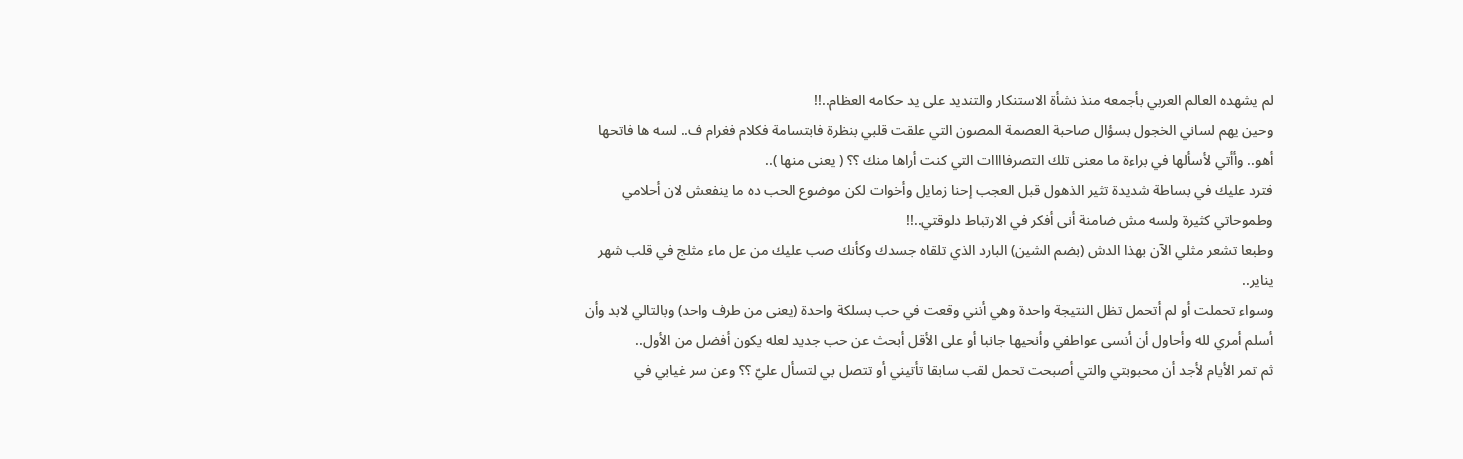لم يشهده العالم العربي بأجمعه منذ نشأة الاستنكار والتنديد على يد حكامه العظام..!!
وحين يهم لساني الخجول بسؤال صاحبة العصمة المصون التي علقت قلبي بنظرة فابتسامة فكلام فغرام ف.. لسه ها فاتحها أهو.. وأأتي لأسألها في براءة ما معنى تلك التصرفاااات التي كنت أراها منك ؟؟ ( يعنى منها )..
فترد عليك في بساطة شديدة تثير الذهول قبل العجب إحنا زمايل وأخوات لكن موضوع الحب ده ما ينفعش لان أحلامي وطموحاتي كثيرة ولسه مش ضامنة أنى أفكر في الارتباط دلوقتي..!!
وطبعا تشعر مثلي الآن بهذا الدش (بضم الشين) البارد الذي تلقاه جسدك وكأنك صب عليك من عل ماء مثلج في قلب شهر يناير..
وسواء تحملت أو لم أتحمل تظل النتيجة واحدة وهي أنني وقعت في حب بسلكة واحدة (يعنى من طرف واحد) وبالتالي لابد وأن أسلم أمري لله وأحاول أن أنسى عواطفي وأنحيها جانبا أو على الأقل أبحث عن حب جديد لعله يكون أفضل من الأول..
ثم تمر الأيام لأجد أن محبوبتي والتي أصبحت تحمل لقب سابقا تأتيني أو تتصل بي لتسأل عليّ ؟؟ وعن سر غيابي في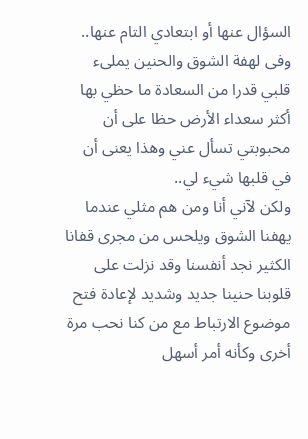السؤال عنها أو ابتعادي التام عنها..
وفى لهفة الشوق والحنين يملىء قلبي قدرا من السعادة ما حظي بها أكثر سعداء الأرض حظا على أن محبوبتي تسأل عني وهذا يعنى أن في قلبها شيء لي..
ولكن لآني أنا ومن هم مثلي عندما يهفنا الشوق ويلحس من مجرى قفانا الكثير نجد أنفسنا وقد نزلت على قلوبنا حنينا جديد وشديد لإعادة فتح موضوع الارتباط مع من كنا نحب مرة أخرى وكأنه أمر أسهل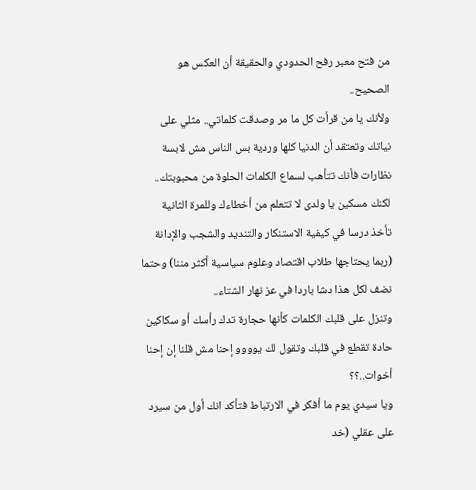من فتح معبر رفح الحدودي والحقيقة أن العكس هو الصحيح..
ولأنك يا من قرأت كل ما مر وصدقت كلماتي.. مثلي على نياتك وتعتقد أن الدنيا كلها وردية بس الناس مش لابسة نظارات فأنك تتأهب لسماع الكلمات الحلوة من محبوبتك..
لكنك مسكين يا ولدى لا تتعلم من أخطاءك وللمرة الثانية تأخذ درسا في كيفية الاستنكار والتنديد والشجب والإدانة (ربما يحتاجها طلاب اقتصاد وعلوم سياسية أكثر مننا) وحتما نضف لكل هذا دشا باردا في عز نهار الشتاء..
وتنزل على قلبك الكلمات كأنها حجارة تدك رأسك أو سكاكين حادة تقطع في قلبك وتقول لك يوووو إحنا مش قلنا إن إحنا أخوات..؟؟
ويا سيدي يوم ما أفكر في الارتباط فتأكد انك أول من سيرد على عقلي (خد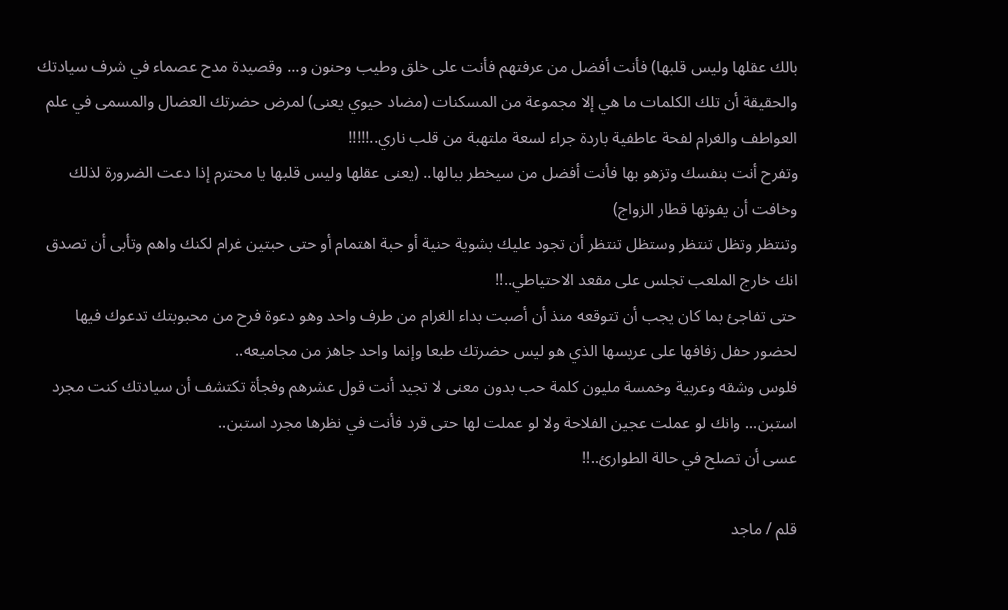بالك عقلها وليس قلبها) فأنت أفضل من عرفتهم فأنت على خلق وطيب وحنون و... وقصيدة مدح عصماء في شرف سيادتك والحقيقة أن تلك الكلمات ما هي إلا مجموعة من المسكنات (مضاد حيوي يعنى) لمرض حضرتك العضال والمسمى في علم العواطف والغرام لفحة عاطفية باردة جراء لسعة ملتهبة من قلب ناري..!!!!!
وتفرح أنت بنفسك وتزهو بها فأنت أفضل من سيخطر ببالها.. (يعنى عقلها وليس قلبها يا محترم إذا دعت الضرورة لذلك وخافت أن يفوتها قطار الزواج)
وتنتظر وتظل تنتظر وستظل تنتظر أن تجود عليك بشوية حنية أو حبة اهتمام أو حتى حبتين غرام لكنك واهم وتأبى أن تصدق انك خارج الملعب تجلس على مقعد الاحتياطي..!!
حتى تفاجئ بما كان يجب أن تتوقعه منذ أن أصبت بداء الغرام من طرف واحد وهو دعوة فرح من محبوبتك تدعوك فيها لحضور حفل زفافها على عريسها الذي هو ليس حضرتك طبعا وإنما واحد جاهز من مجاميعه..
فلوس وشقه وعربية وخمسة مليون كلمة حب بدون معنى لا تجيد أنت قول عشرهم وفجأة تكتشف أن سيادتك كنت مجرد استبن... وانك لو عملت عجين الفلاحة ولا لو عملت لها حتى قرد فأنت في نظرها مجرد استبن..
عسى أن تصلح في حالة الطوارئ..!!

قلم / ماجد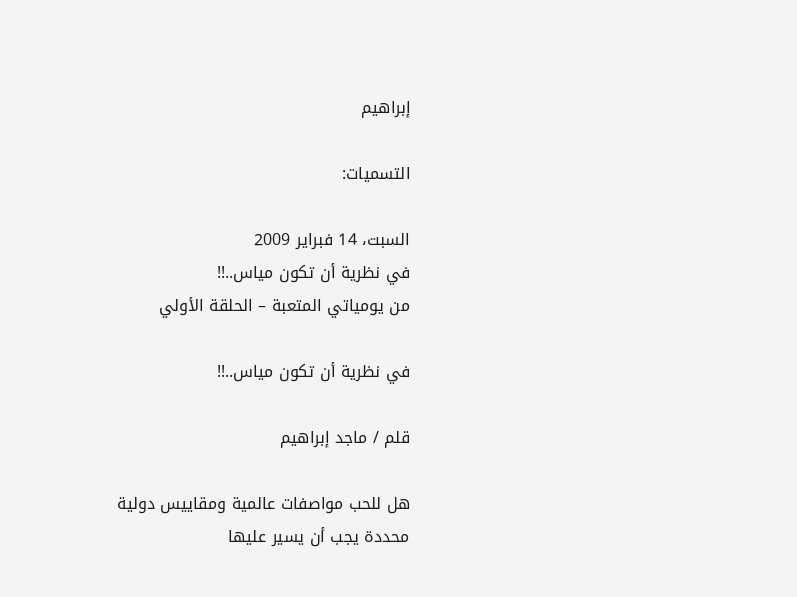إبراهيم

التسميات:

السبت، 14 فبراير 2009
في نظرية أن تكون مياس..!!
من يومياتي المتعبة – الحلقة الأولي

في نظرية أن تكون مياس..!!

قلم / ماجد إبراهيم

هل للحب مواصفات عالمية ومقاييس دولية محددة يجب أن يسير عليها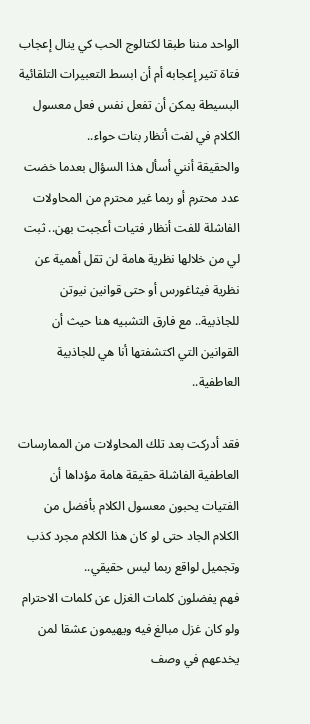الواحد مننا طبقا لكتالوج الحب كي ينال إعجاب فتاة تثير إعجابه أم أن ابسط التعبيرات التلقائية البسيطة يمكن أن تفعل نفس فعل معسول الكلام في لفت أنظار بنات حواء..
والحقيقة أنني أسأل هذا السؤال بعدما خضت عدد محترم أو ربما غير محترم من المحاولات الفاشلة للفت أنظار فتيات أعجبت بهن.. ثبت لي من خلالها نظرية هامة لن تقل أهمية عن نظرية فيثاغورس أو حتى قوانين نيوتن للجاذبية.. مع فارق التشبيه هنا حيث أن القوانين التي اكتشفتها أنا هي للجاذبية العاطفية..

فقد أدركت بعد تلك المحاولات من الممارسات العاطفية الفاشلة حقيقة هامة مؤداها أن الفتيات يحبون معسول الكلام بأفضل من الكلام الجاد حتى لو كان هذا الكلام مجرد كذب وتجميل لواقع ربما ليس حقيقي..
فهم يفضلون كلمات الغزل عن كلمات الاحترام ولو كان غزل مبالغ فيه ويهيمون عشقا لمن يخدعهم في وصف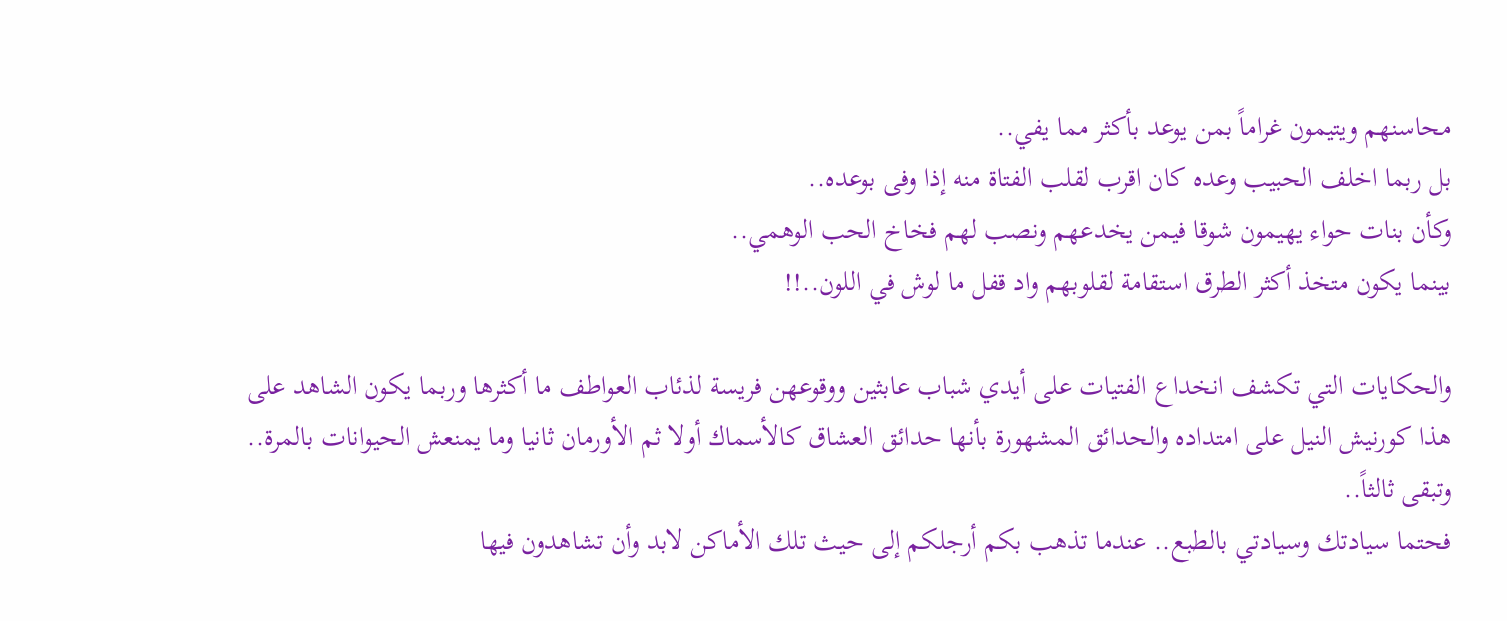محاسنهم ويتيمون غراماً بمن يوعد بأكثر مما يفي..
بل ربما اخلف الحبيب وعده كان اقرب لقلب الفتاة منه إذا وفى بوعده..
وكأن بنات حواء يهيمون شوقا فيمن يخدعهم ونصب لهم فخاخ الحب الوهمي..
بينما يكون متخذ أكثر الطرق استقامة لقلوبهم واد قفل ما لوش في اللون..!!

والحكايات التي تكشف انخداع الفتيات على أيدي شباب عابثين ووقوعهن فريسة لذئاب العواطف ما أكثرها وربما يكون الشاهد على هذا كورنيش النيل على امتداده والحدائق المشهورة بأنها حدائق العشاق كالأسماك أولا ثم الأورمان ثانيا وما يمنعش الحيوانات بالمرة.. وتبقى ثالثاً..
فحتما سيادتك وسيادتي بالطبع.. عندما تذهب بكم أرجلكم إلى حيث تلك الأماكن لابد وأن تشاهدون فيها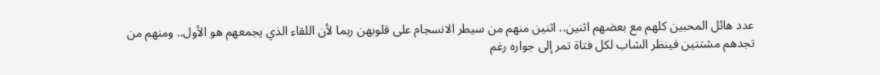عدد هائل المحبين كلهم مع بعضهم اثنين.. اثنين منهم من سيطر الانسجام على قلوبهن ربما لأن اللقاء الذي يجمعهم هو الأول.. ومنهم من تجدهم مشتتين فينظر الشاب لكل فتاة تمر إلى جواره رغم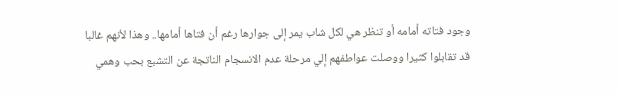وجود فتاته أمامه أو تنظر هي لكل شاب يمر إلى جوارها رغم أن فتاها أمامها.. وهذا لأنهم غالبا قد تقابلوا كثيرا ووصلت عواطفهم إلي مرحلة عدم الانسجام الناتجة عن التشبع بحب وهمي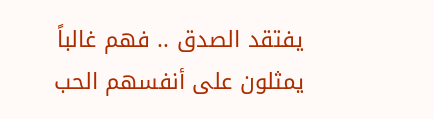يفتقد الصدق .. فهم غالباً يمثلون على أنفسهم الحب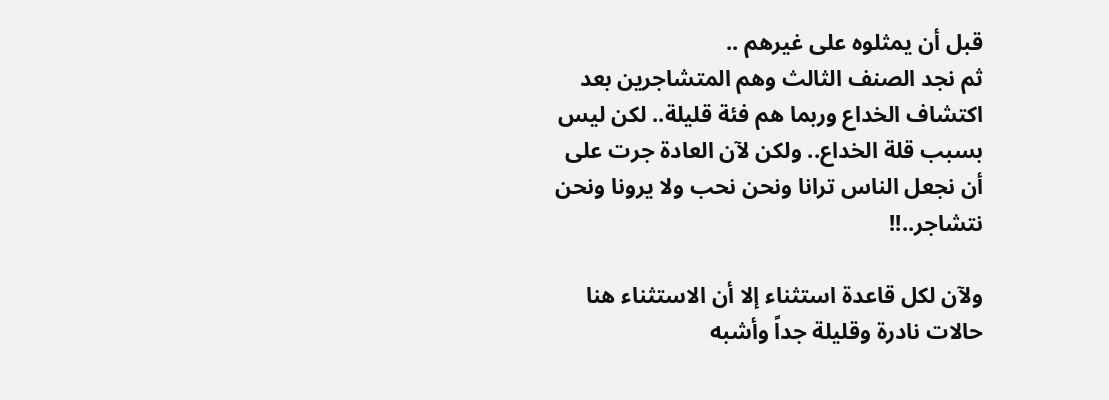قبل أن يمثلوه على غيرهم ..
ثم نجد الصنف الثالث وهم المتشاجرين بعد اكتشاف الخداع وربما هم فئة قليلة.. لكن ليس بسبب قلة الخداع.. ولكن لآن العادة جرت على أن نجعل الناس ترانا ونحن نحب ولا يرونا ونحن نتشاجر..!!

ولآن لكل قاعدة استثناء إلا أن الاستثناء هنا حالات نادرة وقليلة جداً وأشبه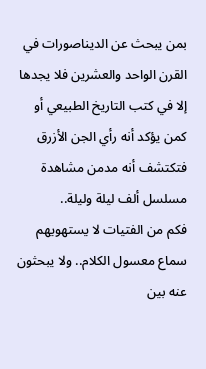بمن يبحث عن الديناصورات في القرن الواحد والعشرين فلا يجدها إلا في كتب التاريخ الطبيعي أو كمن يؤكد أنه رأي الجن الأزرق فتكتشف أنه مدمن مشاهدة مسلسل ألف ليلة وليلة..
فكم من الفتيات لا يستهويهم سماع معسول الكلام.. ولا يبحثون عنه بين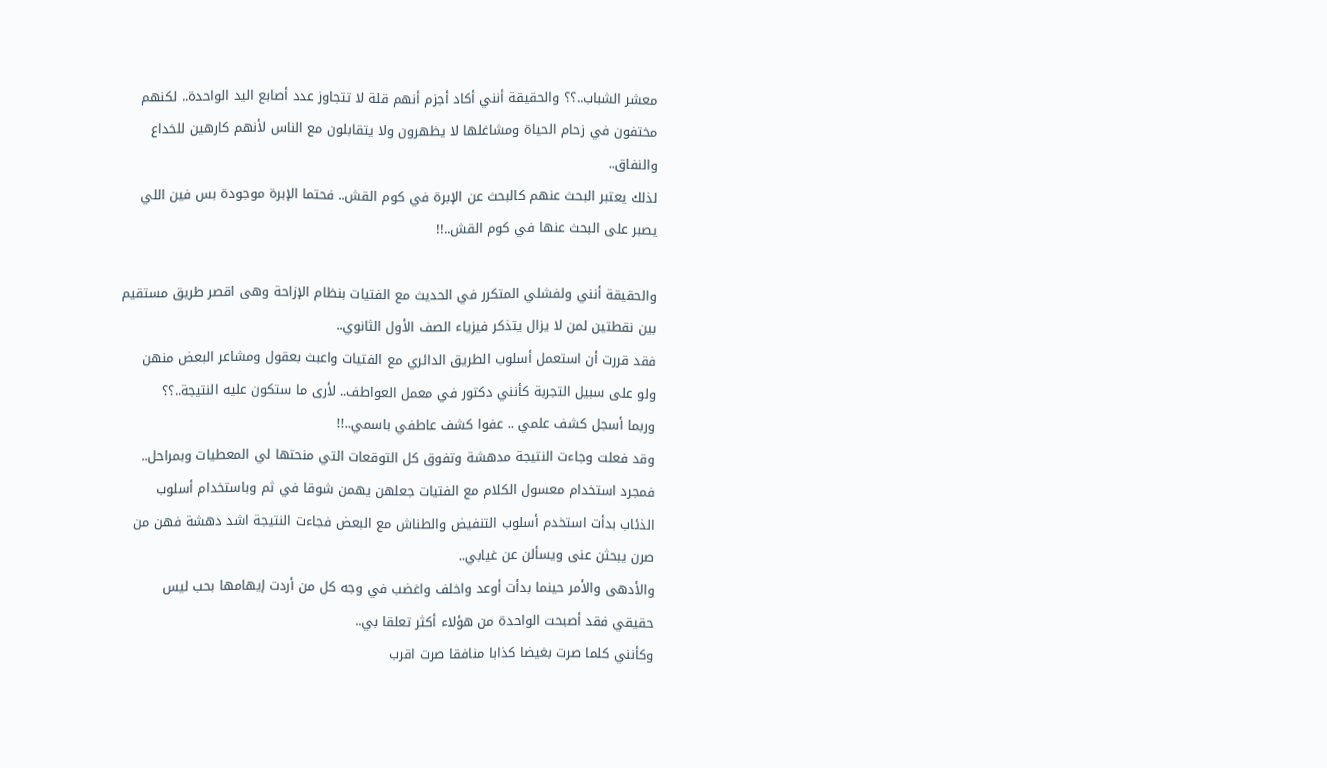معشر الشباب..؟؟ والحقيقة أنني أكاد أجزم أنهم قلة لا تتجاوز عدد أصابع اليد الواحدة.. لكنهم مختفون في زحام الحياة ومشاغلها لا يظهرون ولا يتقابلون مع الناس لأنهم كارهين للخداع والنفاق..
لذلك يعتبر البحث عنهم كالبحث عن الإبرة في كوم القش.. فحتما الإبرة موجودة بس فين اللي يصبر على البحث عنها في كوم القش..!!

والحقيقة أنني ولفشلي المتكرر في الحديث مع الفتيات بنظام الإزاحة وهى اقصر طريق مستقيم بين نقطتين لمن لا يزال يتذكر فيزياء الصف الأول الثانوي..
فقد قررت أن استعمل أسلوب الطريق الدائري مع الفتيات واعبث بعقول ومشاعر البعض منهن ولو على سبيل التجربة كأنني دكتور في معمل العواطف.. لأرى ما ستكون عليه النتيجة..؟؟
وربما أسجل كشف علمي .. عفوا كشف عاطفي باسمي..!!
وقد فعلت وجاءت النتيجة مدهشة وتفوق كل التوقعات التي منحتها لي المعطيات وبمراحل.. فمجرد استخدام معسول الكلام مع الفتيات جعلهن يهمن شوقا في ثم وباستخدام أسلوب الذئاب بدأت استخدم أسلوب التنفيض والطناش مع البعض فجاءت النتيجة اشد دهشة فهن من صرن يبحثن عنى ويسألن عن غيابي..
والأدهى والأمر حينما بدأت أوعد واخلف واغضب في وجه كل من أردت إيهامها بحب ليس حقيقي فقد أصبحت الواحدة من هؤلاء أكثر تعلقا بي..
وكأنني كلما صرت بغيضا كذابا منافقا صرت اقرب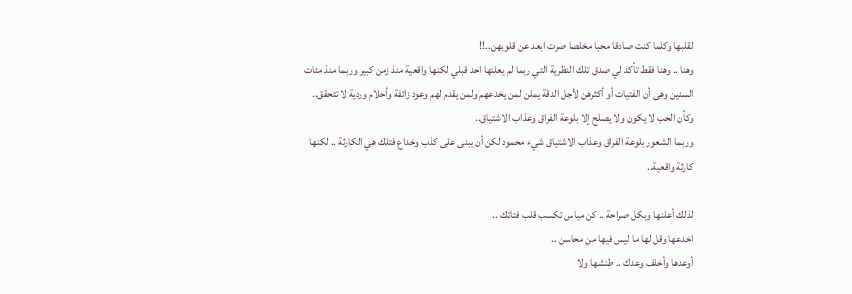لقلبها وكلما كنت صادقا محبا مخلصا صرت ابعد عن قلوبهن..!!
وهنا .. وهنا فقط تأكد لي صدق تلك النظرية التي ربما لم يعلنها احد قبلي لكنها واقعية منذ زمن كبير وربما منذ مئات السنين وهى أن الفتيات أو أكثرهن لأجل الدقة يملن لمن يخدعهم ولمن يقدم لهم وعود زائفة وأحلام وردية لا تتحقق..
وكأن الحب لا يكون ولا يصلح إلا بلوعة الفراق وعذاب الاشتياق..
وربما الشعور بلوعة الفراق وعذاب الاشتياق شيء محمود لكن أن يبنى على كذب وخداع فتلك هي الكارثة .. لكنها كارثة واقعية..

لذلك أعلنها وبكل صراحة .. كن مياس تكسب قلب فتاتك ..
اخدعها وقل لها ما ليس فيها من محاسن ..
أوعدها وأخلف وعدك .. طنشها ولا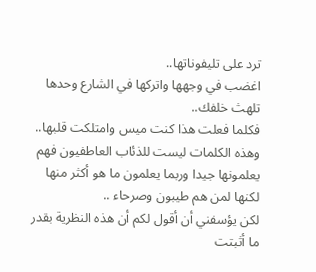ترد على تليفوناتها..
اغضب في وجهها واتركها في الشارع وحدها تلهث خلفك..
فكلما فعلت هذا كنت ميس وامتلكت قلبها..
وهذه الكلمات ليست للذئاب العاطفيون فهم يعلمونها جيدا وربما يعلمون ما هو أكثر منها لكنها لمن هم طيبون وصرحاء ..
لكن يؤسفني أن أقول لكم أن هذه النظرية بقدر ما أثبتت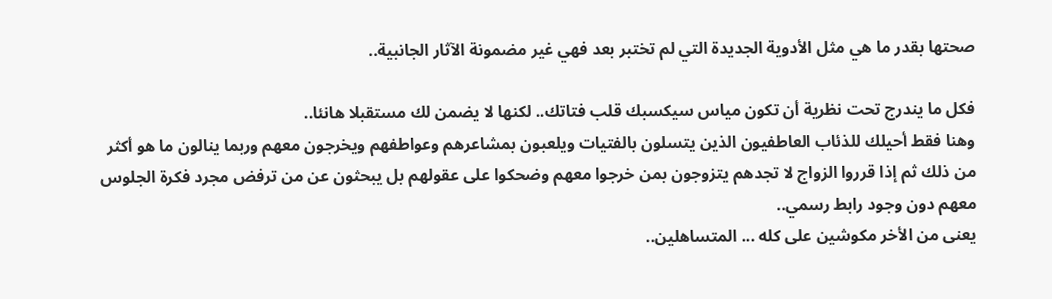صحتها بقدر ما هي مثل الأدوية الجديدة التي لم تختبر بعد فهي غير مضمونة الآثار الجانبية..

فكل ما يندرج تحت نظرية أن تكون مياس سيكسبك قلب فتاتك.. لكنها لا يضمن لك مستقبلا هانئا..
وهنا فقط أحيلك للذئاب العاطفيون الذين يتسلون بالفتيات ويلعبون بمشاعرهم وعواطفهم ويخرجون معهم وربما ينالون ما هو أكثر من ذلك ثم إذا قرروا الزواج لا تجدهم يتزوجون بمن خرجوا معهم وضحكوا على عقولهم بل يبحثون عن من ترفض مجرد فكرة الجلوس معهم دون وجود رابط رسمي..
يعنى من الأخر مكوشين على كله ... المتساهلين..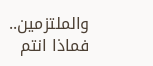والملتزمين..
فماذا انتم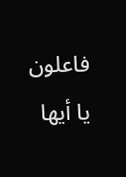فاعلون يا أيها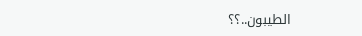الطيبون..؟؟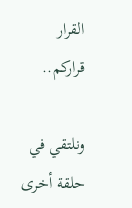القرار قراركم..

ونلتقي في حلقة أخرى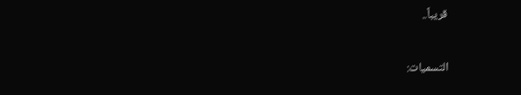قريباً..

التسميات: